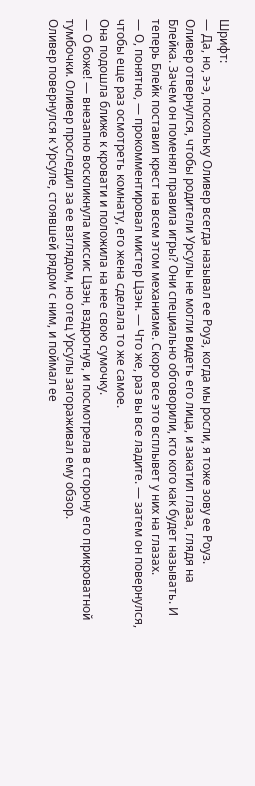Шрифт:
— Да, но, э-э, поскольку Оливер всегда называл ее Роуз, когда мы росли, я тоже зову ее Роуз.
Оливер отвернулся, чтобы родители Урсулы не могли видеть его лица, и закатил глаза, глядя на Блейка. Зачем он поменял правила игры? Они специально обговорили, кто кого как будет называть. И теперь Блейк поставил крест на всем этом механизме. Скоро все это всплывет у них на глазах.
— О, понятно, — прокомментировал мистер Цзэн. — Что же, раз вы все ладите. — затем он повернулся, чтобы еще раз осмотреть комнату, его жена сделала то же самое.
Она подошла ближе к кровати и положила на нее свою сумочку.
— О боже! — внезапно воскликнула миссис Цзэн, вздрогнув, и посмотрела в сторону его прикроватной тумбочки. Оливер проследил за ее взглядом, но отец Урсулы загораживал ему обзор.
Оливер повернулся к Урсуле, стоявшей рядом с ним, и поймал ее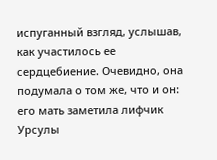испуганный взгляд, услышав, как участилось ее сердцебиение. Очевидно, она подумала о том же, что и он: его мать заметила лифчик Урсулы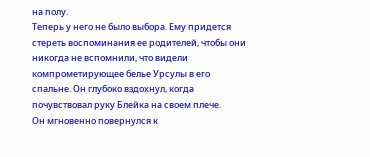на полу.
Теперь у него не было выбора. Ему придется стереть воспоминания ее родителей, чтобы они никогда не вспомнили, что видели компрометирующее белье Урсулы в его спальне. Он глубоко вздохнул, когда почувствовал руку Блейка на своем плече.
Он мгновенно повернулся к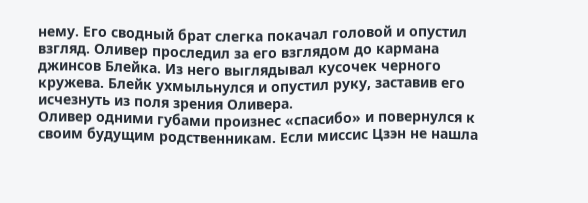нему. Его сводный брат слегка покачал головой и опустил взгляд. Оливер проследил за его взглядом до кармана джинсов Блейка. Из него выглядывал кусочек черного кружева. Блейк ухмыльнулся и опустил руку, заставив его исчезнуть из поля зрения Оливера.
Оливер одними губами произнес «спасибо» и повернулся к своим будущим родственникам. Если миссис Цзэн не нашла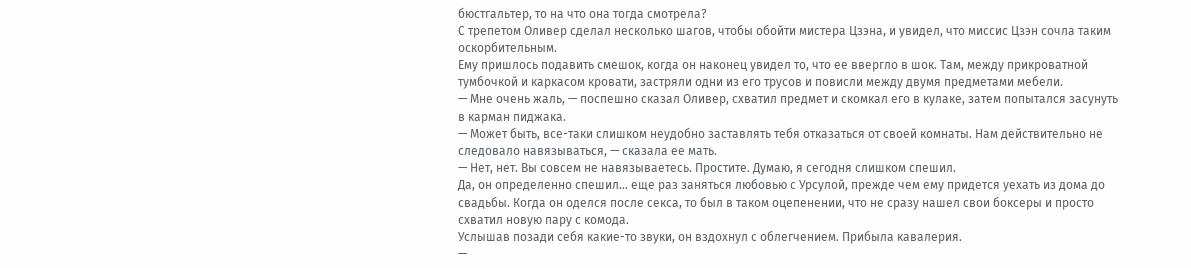бюстгальтер, то на что она тогда смотрела?
С трепетом Оливер сделал несколько шагов, чтобы обойти мистера Цзэна, и увидел, что миссис Цзэн сочла таким оскорбительным.
Ему пришлось подавить смешок, когда он наконец увидел то, что ее ввергло в шок. Там, между прикроватной тумбочкой и каркасом кровати, застряли одни из его трусов и повисли между двумя предметами мебели.
— Мне очень жаль, — поспешно сказал Оливер, схватил предмет и скомкал его в кулаке, затем попытался засунуть в карман пиджака.
— Может быть, все-таки слишком неудобно заставлять тебя отказаться от своей комнаты. Нам действительно не следовало навязываться, — сказала ее мать.
— Нет, нет. Вы совсем не навязываетесь. Простите. Думаю, я сегодня слишком спешил.
Да, он определенно спешил… еще раз заняться любовью с Урсулой, прежде чем ему придется уехать из дома до свадьбы. Когда он оделся после секса, то был в таком оцепенении, что не сразу нашел свои боксеры и просто схватил новую пару с комода.
Услышав позади себя какие-то звуки, он вздохнул с облегчением. Прибыла кавалерия.
—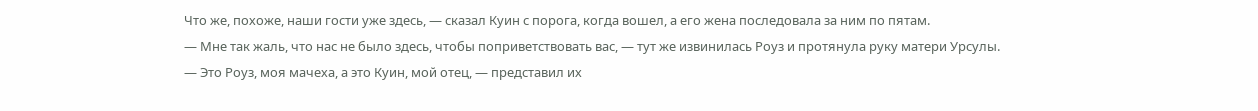Что же, похоже, наши гости уже здесь, — сказал Куин с порога, когда вошел, а его жена последовала за ним по пятам.
— Мне так жаль, что нас не было здесь, чтобы поприветствовать вас, — тут же извинилась Роуз и протянула руку матери Урсулы.
— Это Роуз, моя мачеха, а это Куин, мой отец, — представил их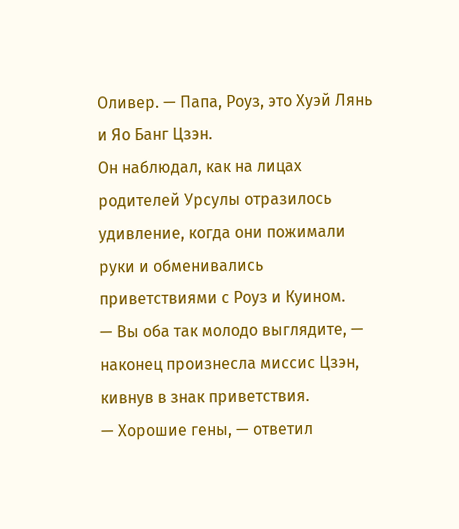Оливер. — Папа, Роуз, это Хуэй Лянь и Яо Банг Цзэн.
Он наблюдал, как на лицах родителей Урсулы отразилось удивление, когда они пожимали руки и обменивались приветствиями с Роуз и Куином.
— Вы оба так молодо выглядите, — наконец произнесла миссис Цзэн, кивнув в знак приветствия.
— Хорошие гены, — ответил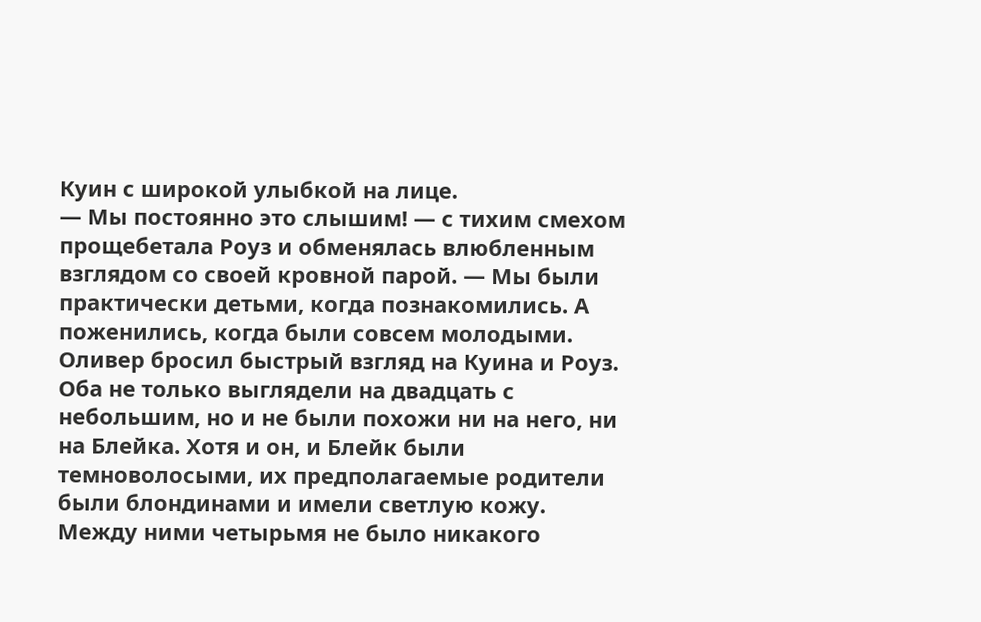Куин с широкой улыбкой на лице.
— Мы постоянно это слышим! — с тихим смехом прощебетала Роуз и обменялась влюбленным взглядом со своей кровной парой. — Мы были практически детьми, когда познакомились. А поженились, когда были совсем молодыми.
Оливер бросил быстрый взгляд на Куина и Роуз. Оба не только выглядели на двадцать с небольшим, но и не были похожи ни на него, ни на Блейка. Хотя и он, и Блейк были темноволосыми, их предполагаемые родители были блондинами и имели светлую кожу. Между ними четырьмя не было никакого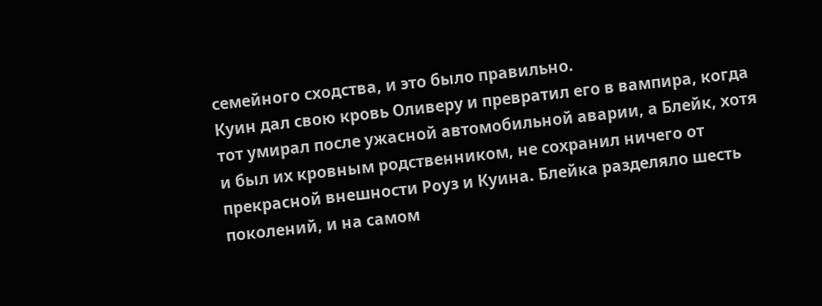семейного сходства, и это было правильно.
Куин дал свою кровь Оливеру и превратил его в вампира, когда тот умирал после ужасной автомобильной аварии, а Блейк, хотя и был их кровным родственником, не сохранил ничего от прекрасной внешности Роуз и Куина. Блейка разделяло шесть поколений, и на самом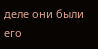деле они были его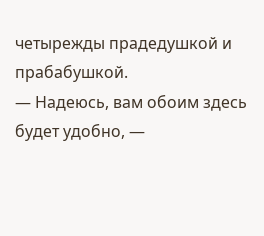четырежды прадедушкой и прабабушкой.
— Надеюсь, вам обоим здесь будет удобно, —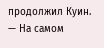продолжил Куин.
— На самом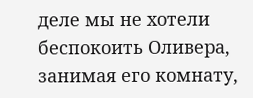деле мы не хотели беспокоить Оливера, занимая его комнату,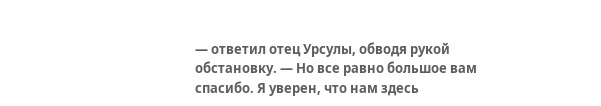— ответил отец Урсулы, обводя рукой обстановку. — Но все равно большое вам спасибо. Я уверен, что нам здесь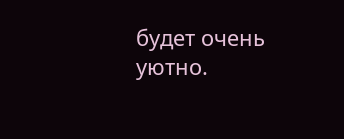будет очень уютно.